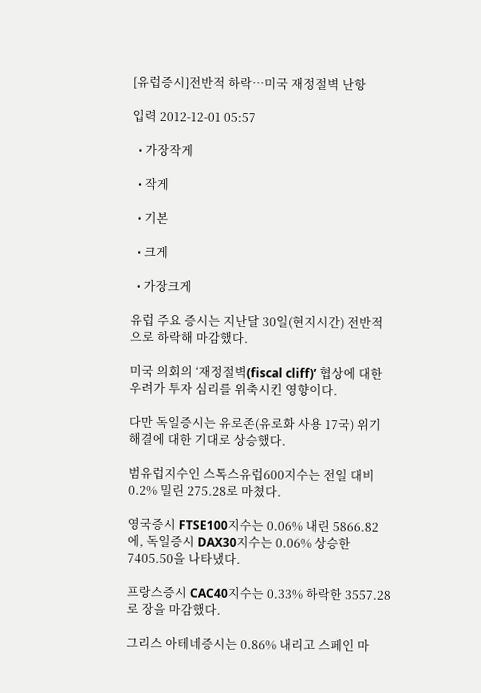[유럽증시]전반적 하락…미국 재정절벽 난항

입력 2012-12-01 05:57

  • 가장작게

  • 작게

  • 기본

  • 크게

  • 가장크게

유럽 주요 증시는 지난달 30일(현지시간) 전반적으로 하락해 마감했다.

미국 의회의 ‘재정절벽(fiscal cliff)’ 협상에 대한 우려가 투자 심리를 위축시킨 영향이다.

다만 독일증시는 유로존(유로화 사용 17국) 위기 해결에 대한 기대로 상승했다.

범유럽지수인 스톡스유럽600지수는 전일 대비 0.2% 밀린 275.28로 마쳤다.

영국증시 FTSE100지수는 0.06% 내린 5866.82에, 독일증시 DAX30지수는 0.06% 상승한 7405.50을 나타냈다.

프랑스증시 CAC40지수는 0.33% 하락한 3557.28로 장을 마감했다.

그리스 아테네증시는 0.86% 내리고 스페인 마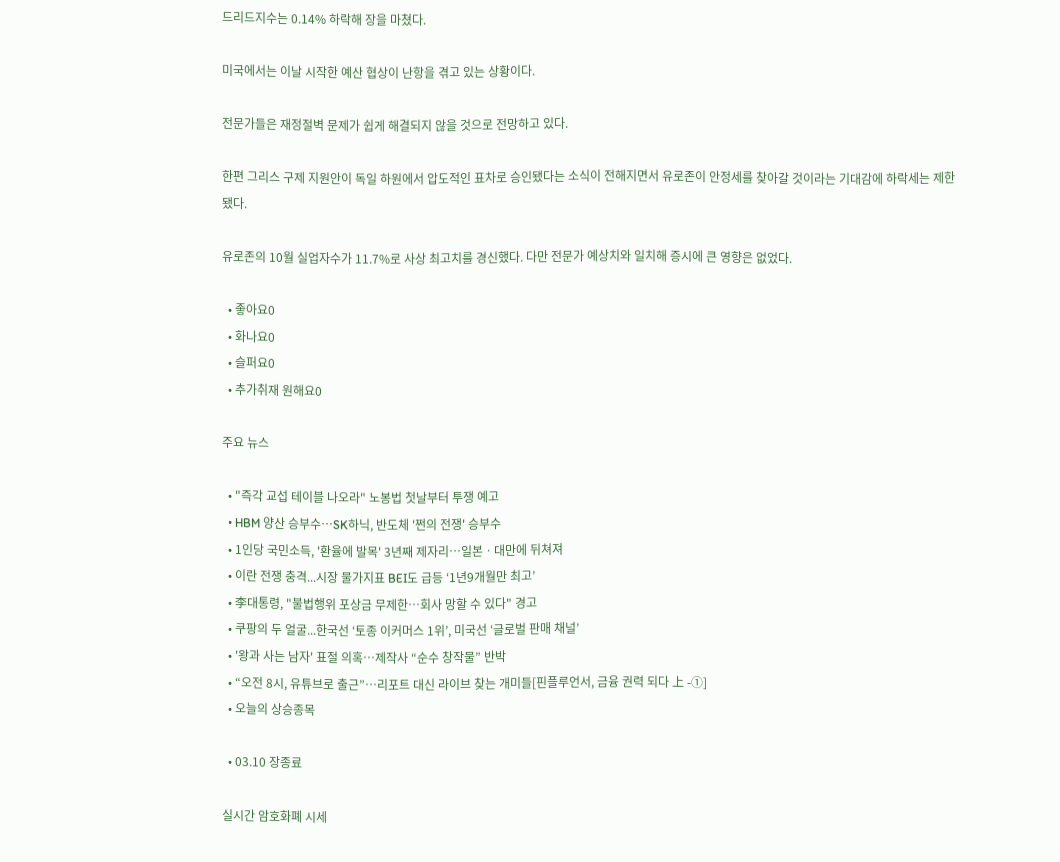드리드지수는 0.14% 하락해 장을 마쳤다.

미국에서는 이날 시작한 예산 협상이 난항을 겪고 있는 상황이다.

전문가들은 재정절벽 문제가 쉽게 해결되지 않을 것으로 전망하고 있다.

한편 그리스 구제 지원안이 독일 하원에서 압도적인 표차로 승인됐다는 소식이 전해지면서 유로존이 안정세를 찾아갈 것이라는 기대감에 하락세는 제한됐다.

유로존의 10월 실업자수가 11.7%로 사상 최고치를 경신했다. 다만 전문가 예상치와 일치해 증시에 큰 영향은 없었다.

  • 좋아요0
  • 화나요0
  • 슬퍼요0
  • 추가취재 원해요0

주요 뉴스

  • "즉각 교섭 테이블 나오라" 노봉법 첫날부터 투쟁 예고
  • HBM 양산 승부수…SK하닉, 반도체 '쩐의 전쟁' 승부수
  • 1인당 국민소득, '환율에 발목' 3년째 제자리⋯일본ㆍ대만에 뒤쳐져
  • 이란 전쟁 충격...시장 물가지표 BEI도 급등 ‘1년9개월만 최고’
  • 李대통령, "불법행위 포상금 무제한…회사 망할 수 있다" 경고
  • 쿠팡의 두 얼굴...한국선 ‘토종 이커머스 1위’, 미국선 ‘글로벌 판매 채널’
  • '왕과 사는 남자' 표절 의혹…제작사 “순수 창작물” 반박
  • “오전 8시, 유튜브로 출근”…리포트 대신 라이브 찾는 개미들[핀플루언서, 금융 권력 되다 上 -①]
  • 오늘의 상승종목

  • 03.10 장종료

실시간 암호화폐 시세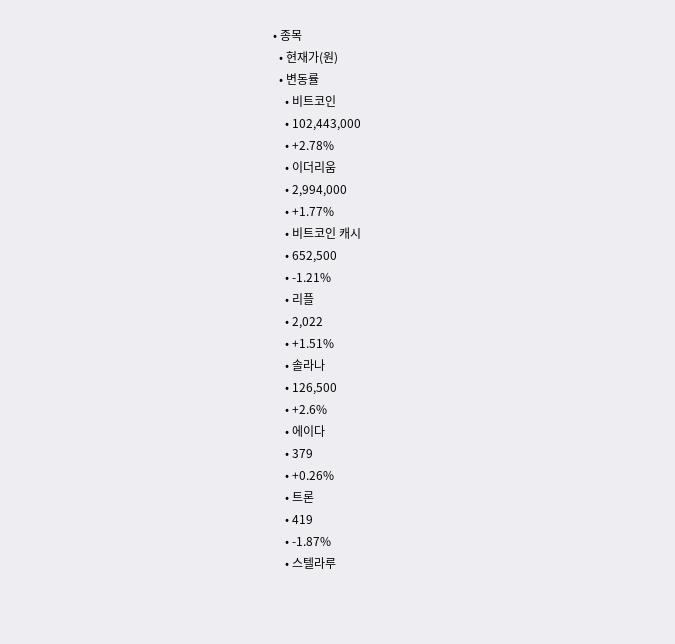• 종목
  • 현재가(원)
  • 변동률
    • 비트코인
    • 102,443,000
    • +2.78%
    • 이더리움
    • 2,994,000
    • +1.77%
    • 비트코인 캐시
    • 652,500
    • -1.21%
    • 리플
    • 2,022
    • +1.51%
    • 솔라나
    • 126,500
    • +2.6%
    • 에이다
    • 379
    • +0.26%
    • 트론
    • 419
    • -1.87%
    • 스텔라루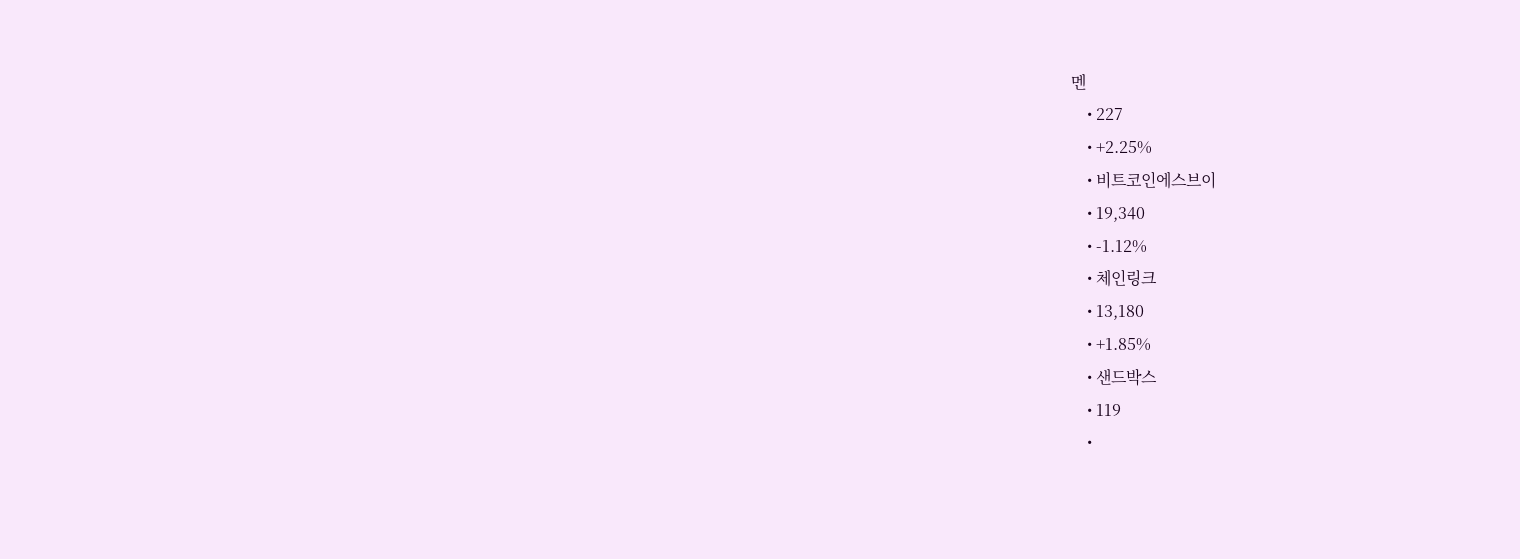멘
    • 227
    • +2.25%
    • 비트코인에스브이
    • 19,340
    • -1.12%
    • 체인링크
    • 13,180
    • +1.85%
    • 샌드박스
    • 119
    •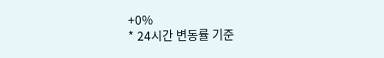+0%
* 24시간 변동률 기준